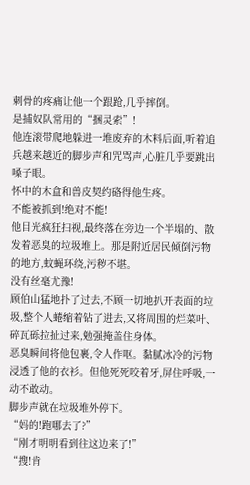刺骨的疼痛让他一个跟跄,几乎摔倒。
是捕奴队常用的“捆灵索”!
他连滚带爬地躲进一堆废弃的木料后面,听着追兵越来越近的脚步声和咒骂声,心脏几乎要跳出嗓子眼。
怀中的木盒和兽皮契约硌得他生疼。
不能被抓到!绝对不能!
他目光疯狂扫视,最终落在旁边一个半塌的、散发着恶臭的垃圾堆上。那是附近居民倾倒污物的地方,蚊蝇环绕,污秽不堪。
没有丝毫尤豫!
顾伯山猛地扑了过去,不顾一切地扒开表面的垃圾,整个人蜷缩着钻了进去,又将周围的烂菜叶、碎瓦砾拉扯过来,勉强掩盖住身体。
恶臭瞬间将他包裹,令人作呕。黏腻冰冷的污物浸透了他的衣衫。但他死死咬着牙,屏住呼吸,一动不敢动。
脚步声就在垃圾堆外停下。
“妈的!跑哪去了?”
“刚才明明看到往这边来了!”
“搜!肯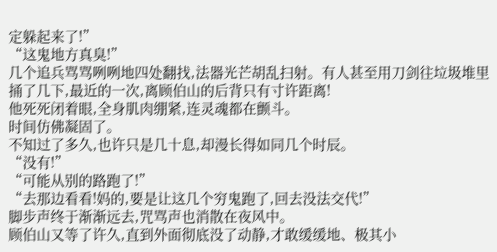定躲起来了!”
“这鬼地方真臭!”
几个追兵骂骂咧咧地四处翻找,法器光芒胡乱扫射。有人甚至用刀剑往垃圾堆里捅了几下,最近的一次,离顾伯山的后背只有寸许距离!
他死死闭着眼,全身肌肉绷紧,连灵魂都在颤斗。
时间仿佛凝固了。
不知过了多久,也许只是几十息,却漫长得如同几个时辰。
“没有!”
“可能从别的路跑了!”
“去那边看看!妈的,要是让这几个穷鬼跑了,回去没法交代!”
脚步声终于渐渐远去,咒骂声也消散在夜风中。
顾伯山又等了许久,直到外面彻底没了动静,才敢缓缓地、极其小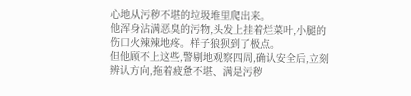心地从污秽不堪的垃圾堆里爬出来。
他浑身沾满恶臭的污物,头发上挂着烂菜叶,小腿的伤口火辣辣地疼。样子狼狈到了极点。
但他顾不上这些,警剔地观察四周,确认安全后,立刻辨认方向,拖着疲惫不堪、满是污秽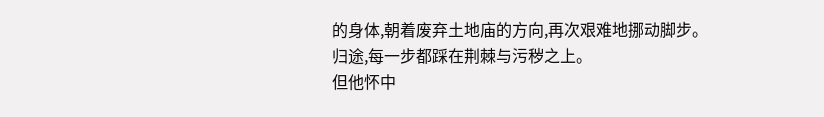的身体,朝着废弃土地庙的方向,再次艰难地挪动脚步。
归途,每一步都踩在荆棘与污秽之上。
但他怀中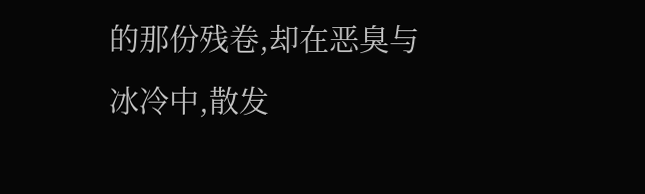的那份残卷,却在恶臭与冰冷中,散发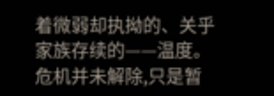着微弱却执拗的、关乎家族存续的——温度。
危机并未解除,只是暂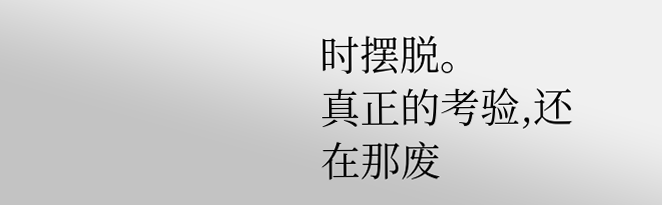时摆脱。
真正的考验,还在那废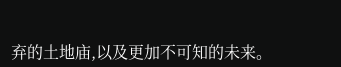弃的土地庙,以及更加不可知的未来。